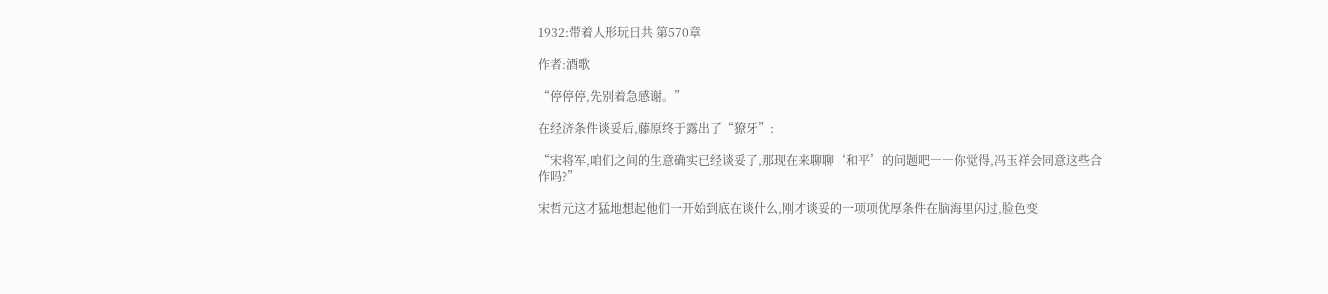1932:带着人形玩日共 第570章

作者:酒歌

“停停停,先别着急感谢。”

在经济条件谈妥后,藤原终于露出了“獠牙”:

“宋将军,咱们之间的生意确实已经谈妥了,那现在来聊聊‘和平’的问题吧――你觉得,冯玉祥会同意这些合作吗?”

宋哲元这才猛地想起他们一开始到底在谈什么,刚才谈妥的一项项优厚条件在脑海里闪过,脸色变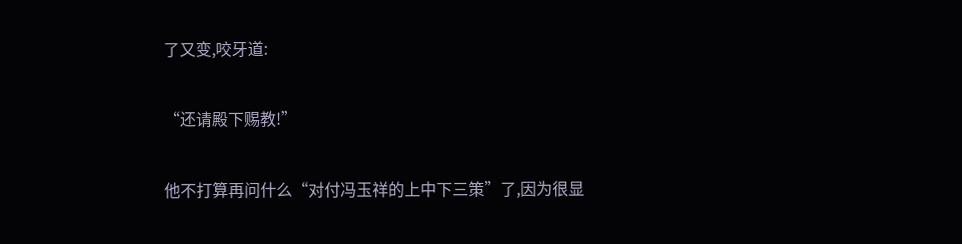了又变,咬牙道:

“还请殿下赐教!”

他不打算再问什么“对付冯玉祥的上中下三策”了,因为很显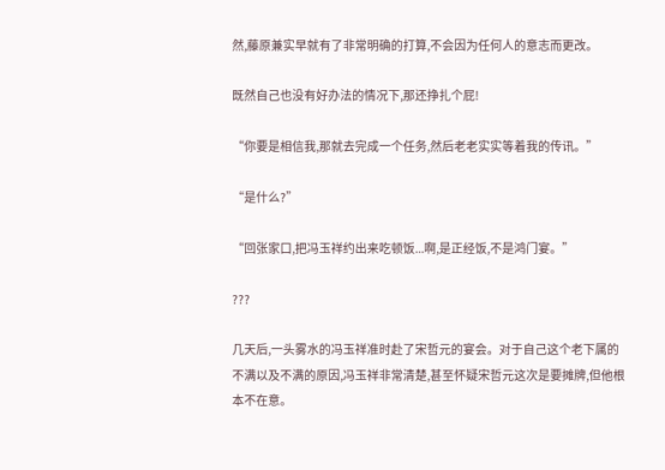然,藤原兼实早就有了非常明确的打算,不会因为任何人的意志而更改。

既然自己也没有好办法的情况下,那还挣扎个屁!

“你要是相信我,那就去完成一个任务,然后老老实实等着我的传讯。”

“是什么?”

“回张家口,把冯玉祥约出来吃顿饭...啊,是正经饭,不是鸿门宴。”

???

几天后,一头雾水的冯玉祥准时赴了宋哲元的宴会。对于自己这个老下属的不满以及不满的原因,冯玉祥非常清楚,甚至怀疑宋哲元这次是要摊牌,但他根本不在意。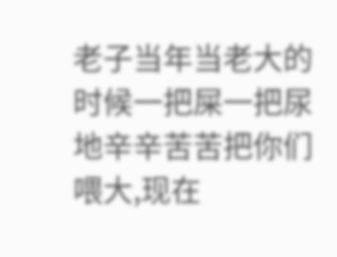老子当年当老大的时候一把屎一把尿地辛辛苦苦把你们喂大,现在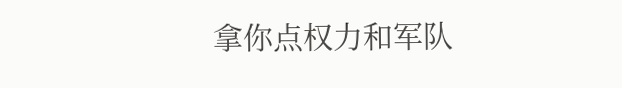拿你点权力和军队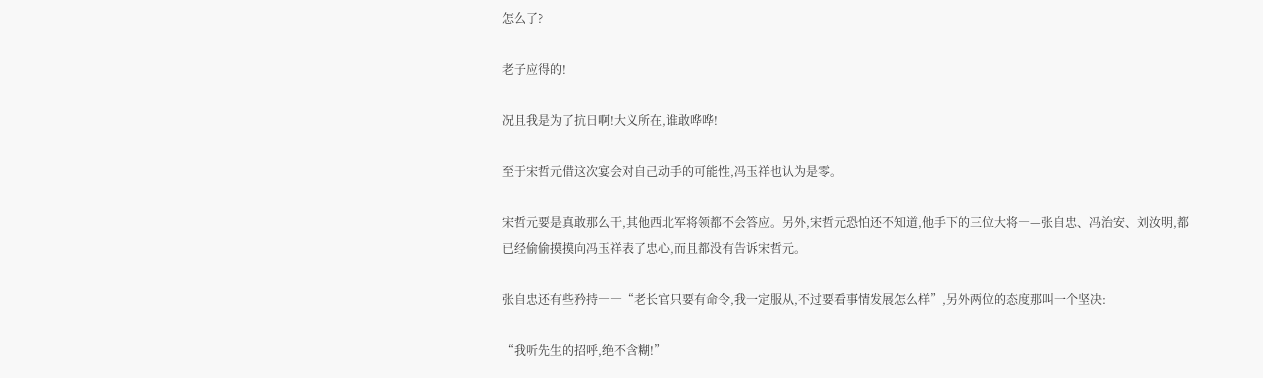怎么了?

老子应得的!

况且我是为了抗日啊!大义所在,谁敢哗哗!

至于宋哲元借这次宴会对自己动手的可能性,冯玉祥也认为是零。

宋哲元要是真敢那么干,其他西北军将领都不会答应。另外,宋哲元恐怕还不知道,他手下的三位大将―—张自忠、冯治安、刘汝明,都已经偷偷摸摸向冯玉祥表了忠心,而且都没有告诉宋哲元。

张自忠还有些矜持――“老长官只要有命令,我一定服从,不过要看事情发展怎么样”,另外两位的态度那叫一个坚决:

“我听先生的招呼,绝不含糊!”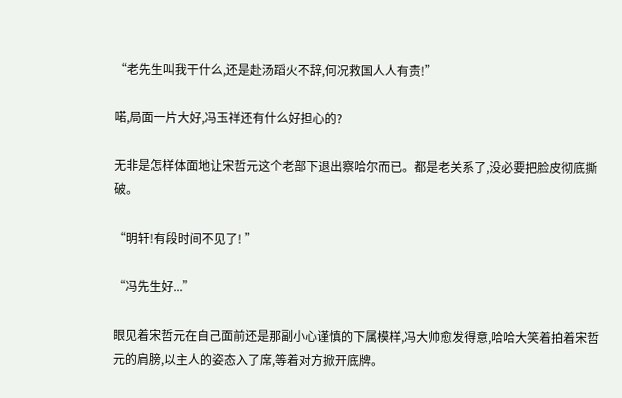“老先生叫我干什么,还是赴汤蹈火不辞,何况救国人人有责!”

喏,局面一片大好,冯玉祥还有什么好担心的?

无非是怎样体面地让宋哲元这个老部下退出察哈尔而已。都是老关系了,没必要把脸皮彻底撕破。

“明轩!有段时间不见了! ”

“冯先生好...”

眼见着宋哲元在自己面前还是那副小心谨慎的下属模样,冯大帅愈发得意,哈哈大笑着拍着宋哲元的肩膀,以主人的姿态入了席,等着对方掀开底牌。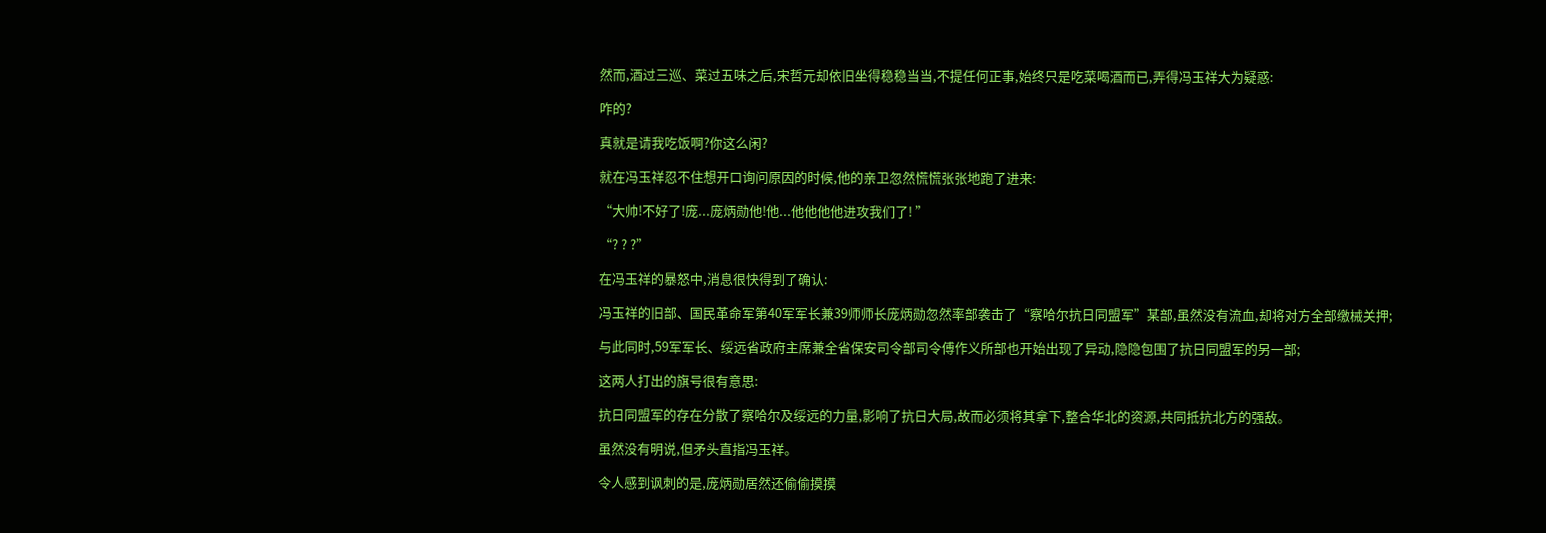然而,酒过三巡、菜过五味之后,宋哲元却依旧坐得稳稳当当,不提任何正事,始终只是吃菜喝酒而已,弄得冯玉祥大为疑惑:

咋的?

真就是请我吃饭啊?你这么闲?

就在冯玉祥忍不住想开口询问原因的时候,他的亲卫忽然慌慌张张地跑了进来:

“大帅!不好了!庞...庞炳勋他!他...他他他他进攻我们了! ”

“? ? ?”

在冯玉祥的暴怒中,消息很快得到了确认:

冯玉祥的旧部、国民革命军第40军军长兼39师师长庞炳勋忽然率部袭击了“察哈尔抗日同盟军”某部,虽然没有流血,却将对方全部缴械关押;

与此同时,59军军长、绥远省政府主席兼全省保安司令部司令傅作义所部也开始出现了异动,隐隐包围了抗日同盟军的另一部;

这两人打出的旗号很有意思:

抗日同盟军的存在分散了察哈尔及绥远的力量,影响了抗日大局,故而必须将其拿下,整合华北的资源,共同抵抗北方的强敌。

虽然没有明说,但矛头直指冯玉祥。

令人感到讽刺的是,庞炳勋居然还偷偷摸摸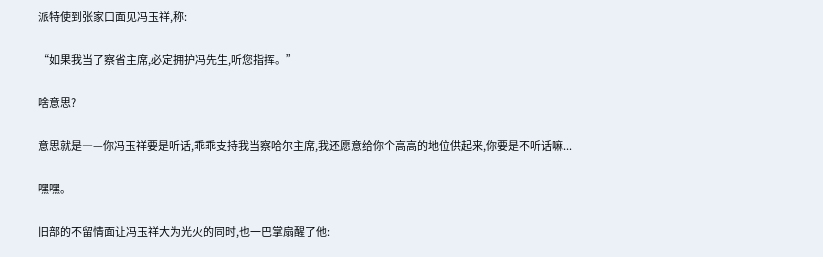派特使到张家口面见冯玉祥,称:

“如果我当了察省主席,必定拥护冯先生,听您指挥。”

啥意思?

意思就是―—你冯玉祥要是听话,乖乖支持我当察哈尔主席,我还愿意给你个高高的地位供起来,你要是不听话嘛...

嘿嘿。

旧部的不留情面让冯玉祥大为光火的同时,也一巴掌扇醒了他: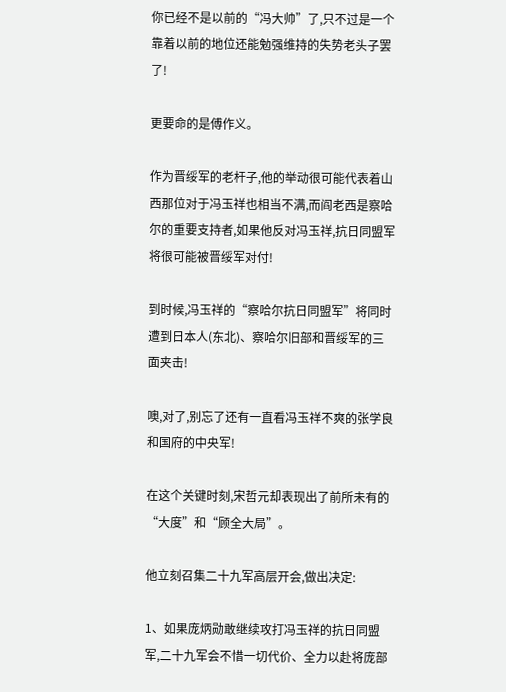你已经不是以前的“冯大帅”了,只不过是一个靠着以前的地位还能勉强维持的失势老头子罢了!

更要命的是傅作义。

作为晋绥军的老杆子,他的举动很可能代表着山西那位对于冯玉祥也相当不满,而阎老西是察哈尔的重要支持者,如果他反对冯玉祥,抗日同盟军将很可能被晋绥军对付!

到时候,冯玉祥的“察哈尔抗日同盟军”将同时遭到日本人(东北)、察哈尔旧部和晋绥军的三面夹击!

噢,对了,别忘了还有一直看冯玉祥不爽的张学良和国府的中央军!

在这个关键时刻,宋哲元却表现出了前所未有的“大度”和“顾全大局”。

他立刻召集二十九军高层开会,做出决定:

1、如果庞炳勋敢继续攻打冯玉祥的抗日同盟军,二十九军会不惜一切代价、全力以赴将庞部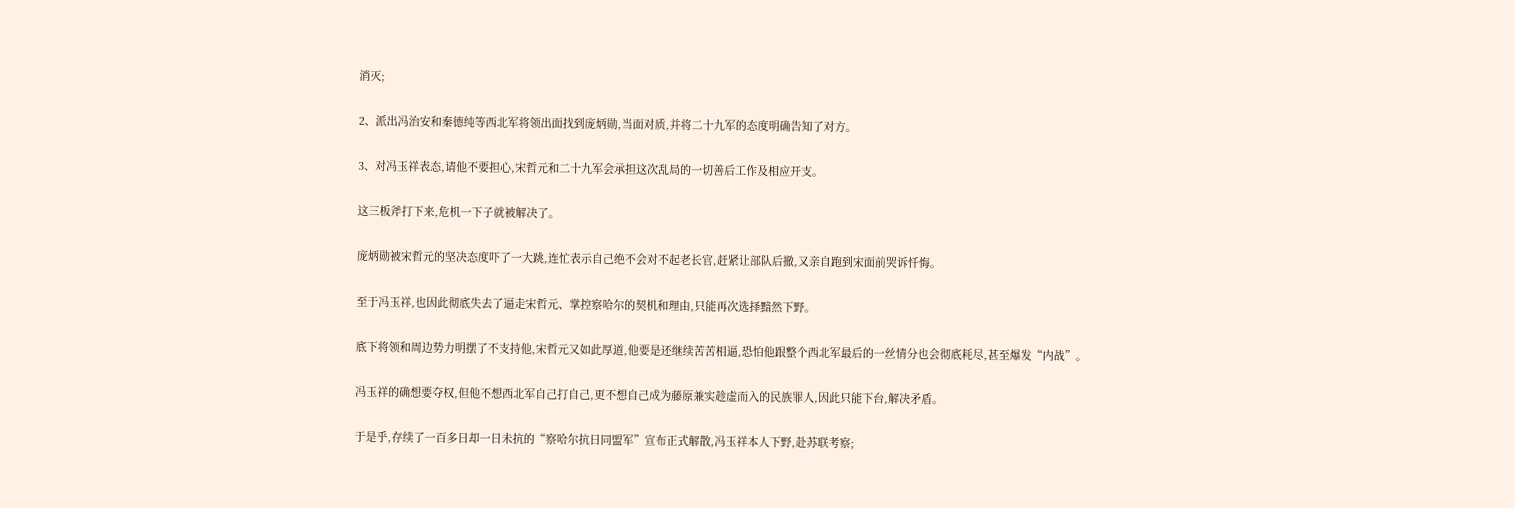消灭;

2、派出冯治安和秦德纯等西北军将领出面找到庞炳勋,当面对质,并将二十九军的态度明确告知了对方。

3、对冯玉祥表态,请他不要担心,宋哲元和二十九军会承担这次乱局的一切善后工作及相应开支。

这三板斧打下来,危机一下子就被解决了。

庞炳勋被宋哲元的坚决态度吓了一大跳,连忙表示自己绝不会对不起老长官,赶紧让部队后撤,又亲自跑到宋面前哭诉忏悔。

至于冯玉祥,也因此彻底失去了逼走宋哲元、掌控察哈尔的契机和理由,只能再次选择黯然下野。

底下将领和周边势力明摆了不支持他,宋哲元又如此厚道,他要是还继续苦苦相逼,恐怕他跟整个西北军最后的一丝情分也会彻底耗尽,甚至爆发“内战”。

冯玉祥的确想要夺权,但他不想西北军自己打自己,更不想自己成为藤原兼实趁虚而入的民族罪人,因此只能下台,解决矛盾。

于是乎,存续了一百多日却一日未抗的“察哈尔抗日同盟军”宣布正式解散,冯玉祥本人下野,赴苏联考察;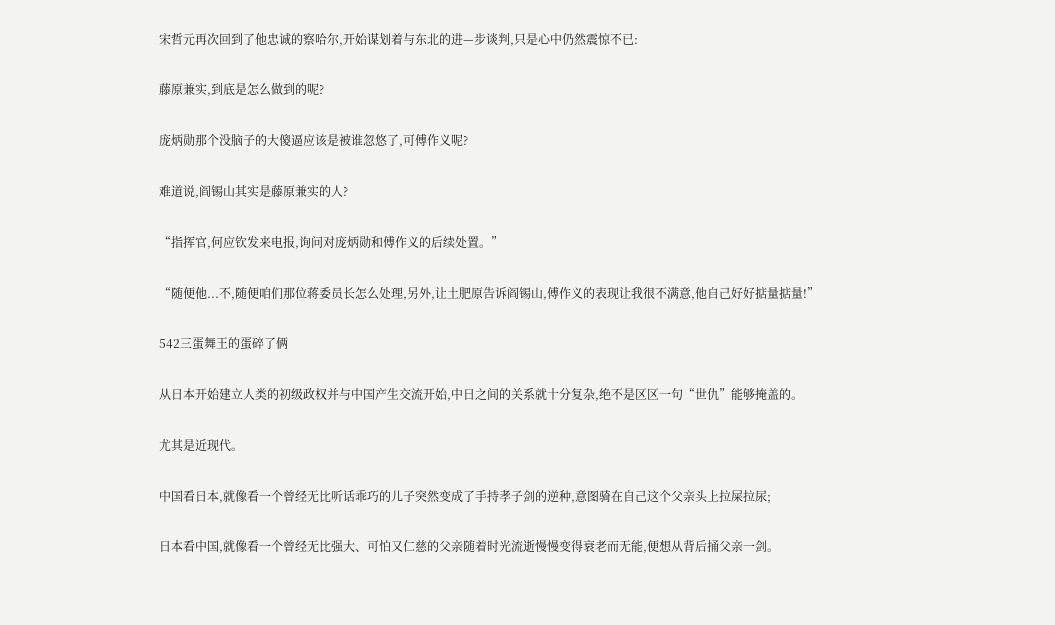宋哲元再次回到了他忠诚的察哈尔,开始谋划着与东北的进—步谈判,只是心中仍然震惊不已:

藤原兼实,到底是怎么做到的呢?

庞炳勋那个没脑子的大傻逼应该是被谁忽悠了,可傅作义呢?

难道说,阎锡山其实是藤原兼实的人?

“指挥官,何应钦发来电报,询问对庞炳勋和傅作义的后续处置。”

“随便他...不,随便咱们那位蒋委员长怎么处理,另外,让土肥原告诉阎锡山,傅作义的表现让我很不满意,他自己好好掂量掂量!”

542三蛋舞王的蛋碎了俩

从日本开始建立人类的初级政权并与中国产生交流开始,中日之间的关系就十分复杂,绝不是区区一句“世仇”能够掩盖的。

尤其是近现代。

中国看日本,就像看一个曾经无比听话乖巧的儿子突然变成了手持孝子剑的逆种,意图骑在自己这个父亲头上拉屎拉尿;

日本看中国,就像看一个曾经无比强大、可怕又仁慈的父亲随着时光流逝慢慢变得衰老而无能,便想从背后捅父亲一剑。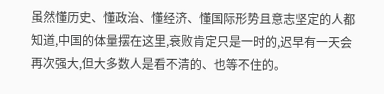虽然懂历史、懂政治、懂经济、懂国际形势且意志坚定的人都知道,中国的体量摆在这里,衰败肯定只是一时的,迟早有一天会再次强大,但大多数人是看不清的、也等不住的。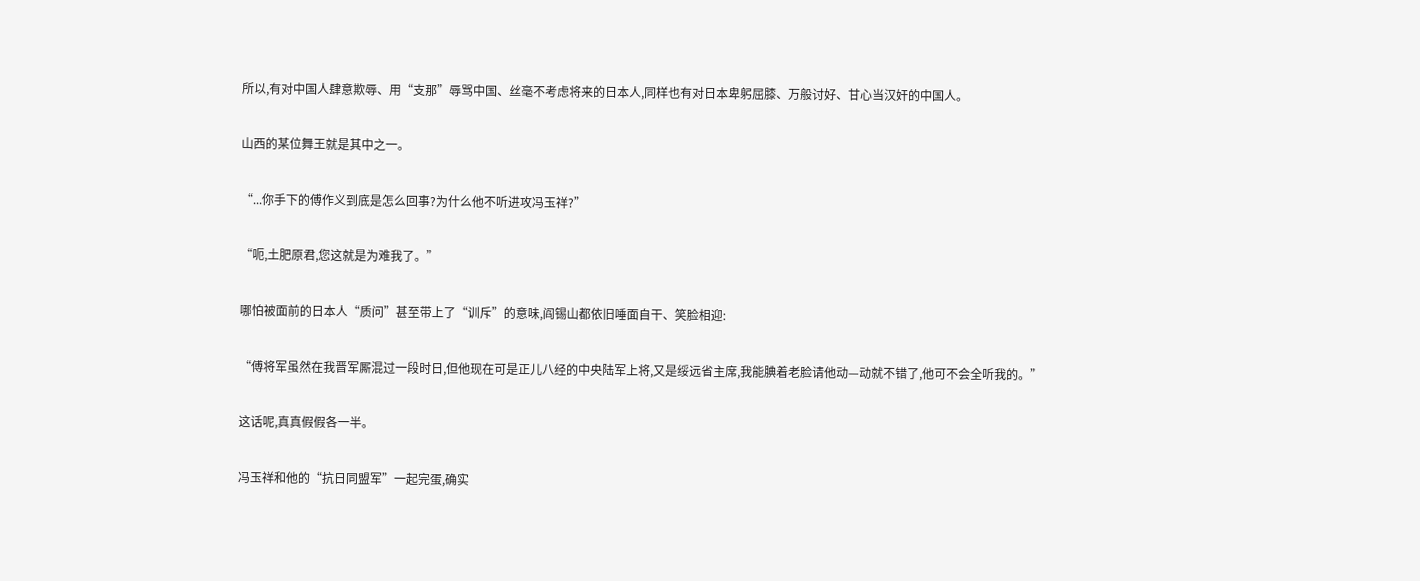所以,有对中国人肆意欺辱、用“支那”辱骂中国、丝毫不考虑将来的日本人,同样也有对日本卑躬屈膝、万般讨好、甘心当汉奸的中国人。

山西的某位舞王就是其中之一。

“...你手下的傅作义到底是怎么回事?为什么他不听进攻冯玉祥?”

“呃,土肥原君,您这就是为难我了。”

哪怕被面前的日本人“质问”甚至带上了“训斥”的意味,阎锡山都依旧唾面自干、笑脸相迎:

“傅将军虽然在我晋军厮混过一段时日,但他现在可是正儿八经的中央陆军上将,又是绥远省主席,我能腆着老脸请他动—动就不错了,他可不会全听我的。”

这话呢,真真假假各一半。

冯玉祥和他的“抗日同盟军”一起完蛋,确实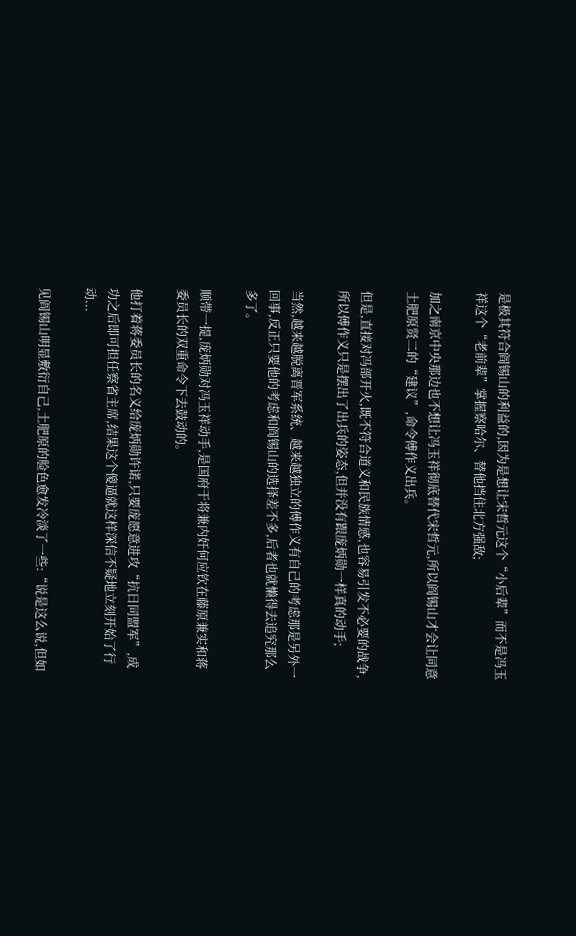是极其符合阎锡山的利益的,因为是想让宋哲元这个“小后辈”而不是冯玉祥这个“老前辈”掌握察哈尔、替他挡住北方强敌;

加之南京中央那边也不想让冯玉祥彻底替代宋哲元,所以阎锡山才会让同意土肥原贤二的“建议”,命令傅作义出兵。

但是,直接对冯部开火,既不符合道义和民族情感,也容易引发不必要的战争,所以傅作义只是摆出了出兵的姿态,但并没有跟庞炳勋一样真的动手;

当然,越来越脱离晋军系统、越来越独立的傅作义有自己的考虑那是另外一回事,反正只要他的考虑和阎锡山的选择差不多,后者也就懒得去追究那么多了。

顺带一提,庞炳勋对冯玉祥动手,是国府干将兼内奸何应钦在藤原兼实和蒋委员长的双重命令下去鼓动的。

他打着蒋委员长的名义给庞炳勋许诺,只要庞愿意进攻“抗日同盟军”,成功之后即可担任察省主席,结果这个傻逼就这样深信不疑地立刻开始了行动...

见阎锡山明显敷衍自己,土肥原的脸色愈发冷淡了一些:“说是这么说,但如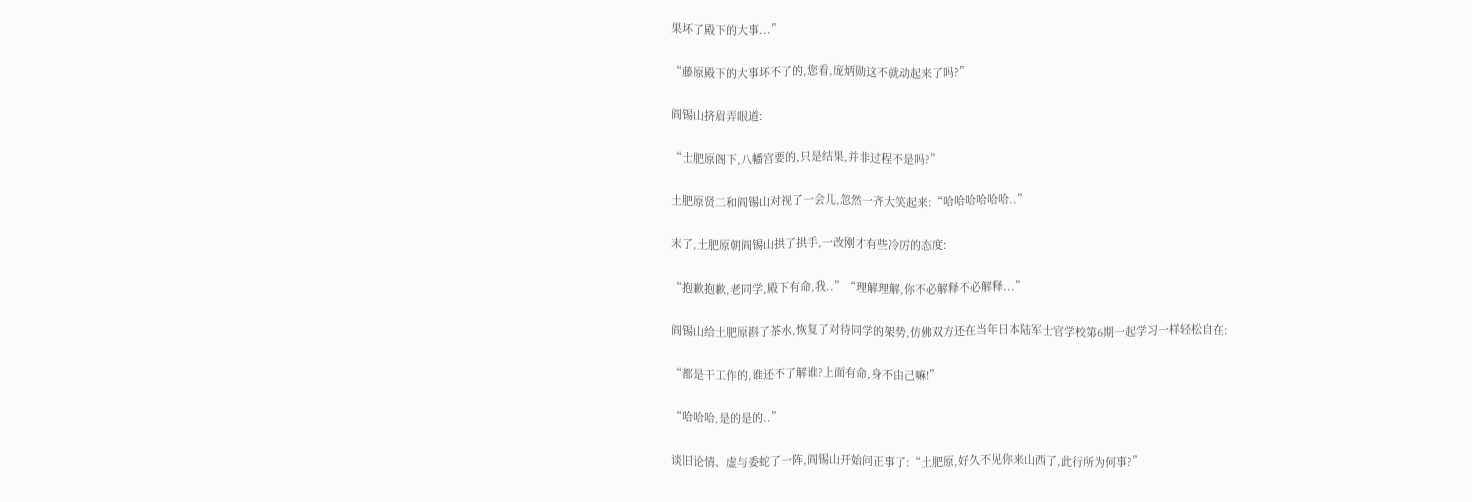果坏了殿下的大事...”

“藤原殿下的大事坏不了的,您看,庞炳勋这不就动起来了吗?”

阎锡山挤眉弄眼道:

“士肥原阁下,八幡宫要的,只是结果,并非过程不是吗?”

土肥原贤二和阎锡山对视了一会儿,忽然一齐大笑起来:“哈哈哈哈哈哈..”

末了,土肥原朝阎锡山拱了拱手,一改刚才有些冷厉的态度:

“抱歉抱歉,老同学,殿下有命,我..”“理解理解,你不必解释不必解释...”

阎锡山给土肥原斟了茶水,恢复了对待同学的架势,仿佛双方还在当年日本陆军士官学校第6期一起学习一样轻松自在:

“都是干工作的,谁还不了解谁?上面有命,身不由己嘛!”

“哈哈哈,是的是的..”

谈旧论情、虚与委蛇了一阵,阎锡山开始问正事了:“土肥原,好久不见你来山西了,此行所为何事?”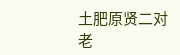土肥原贤二对老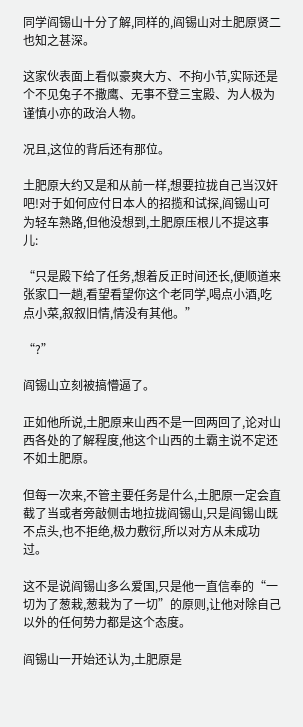同学阎锡山十分了解,同样的,阎锡山对土肥原贤二也知之甚深。

这家伙表面上看似豪爽大方、不拘小节,实际还是个不见兔子不撒鹰、无事不登三宝殿、为人极为谨慎小亦的政治人物。

况且,这位的背后还有那位。

土肥原大约又是和从前一样,想要拉拢自己当汉奸吧!对于如何应付日本人的招揽和试探,阎锡山可为轻车熟路,但他没想到,土肥原压根儿不提这事儿:

“只是殿下给了任务,想着反正时间还长,便顺道来张家口一趟,看望看望你这个老同学,喝点小酒,吃点小菜,叙叙旧情,情没有其他。”

“?”

阎锡山立刻被搞懵逼了。

正如他所说,土肥原来山西不是一回两回了,论对山西各处的了解程度,他这个山西的土霸主说不定还不如土肥原。

但每一次来,不管主要任务是什么,土肥原一定会直截了当或者旁敲侧击地拉拢阎锡山,只是阎锡山既不点头,也不拒绝,极力敷衍,所以对方从未成功过。

这不是说阎锡山多么爱国,只是他一直信奉的“一切为了葱栽,葱栽为了一切”的原则,让他对除自己以外的任何势力都是这个态度。

阎锡山一开始还认为,土肥原是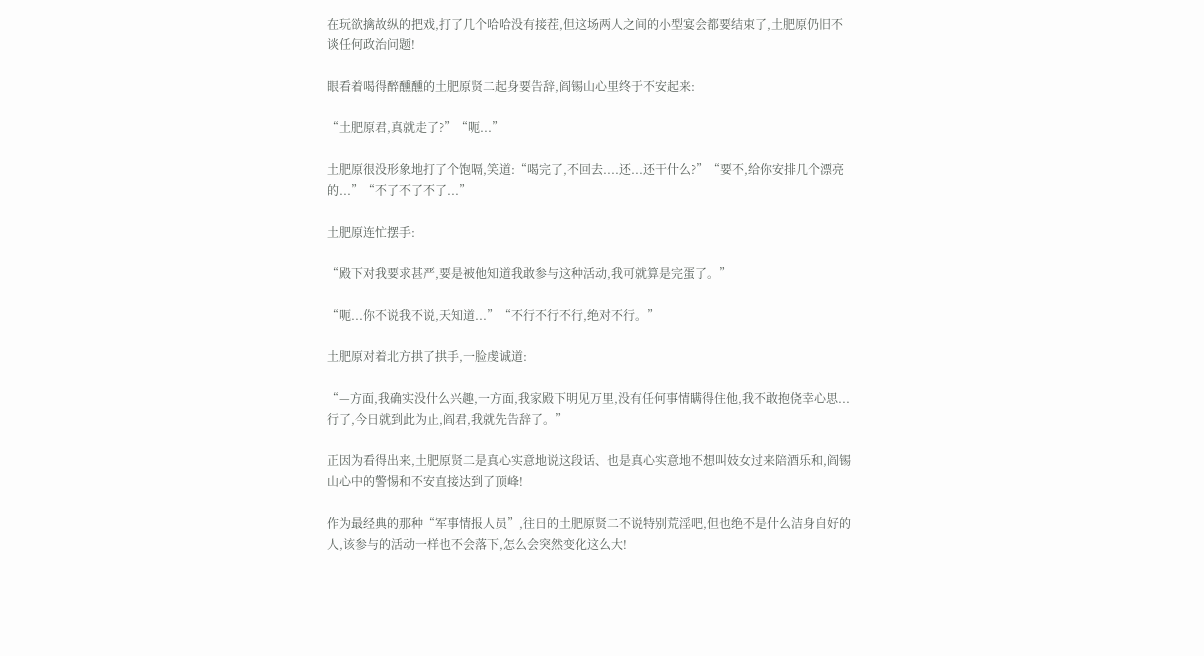在玩欲擒故纵的把戏,打了几个哈哈没有接茬,但这场两人之间的小型宴会都要结束了,土肥原仍旧不谈任何政治问题!

眼看着喝得醉醺醺的土肥原贤二起身要告辞,阎锡山心里终于不安起来:

“土肥原君,真就走了?”“呃...”

土肥原很没形象地打了个饱嗝,笑道:“喝完了,不回去....还...还干什么?”“要不,给你安排几个漂亮的...”“不了不了不了...”

土肥原连忙摆手:

“殿下对我要求甚严,要是被他知道我敢参与这种活动,我可就算是完蛋了。”

“呃...你不说我不说,天知道...”“不行不行不行,绝对不行。”

土肥原对着北方拱了拱手,一脸虔诚道:

“—方面,我确实没什么兴趣,一方面,我家殿下明见万里,没有任何事情瞒得住他,我不敢抱侥幸心思...行了,今日就到此为止,阎君,我就先告辞了。”

正因为看得出来,土肥原贤二是真心实意地说这段话、也是真心实意地不想叫妓女过来陪酒乐和,阎锡山心中的警惕和不安直接达到了顶峰!

作为最经典的那种“军事情报人员”,往日的土肥原贤二不说特别荒淫吧,但也绝不是什么洁身自好的人,该参与的活动一样也不会落下,怎么会突然变化这么大!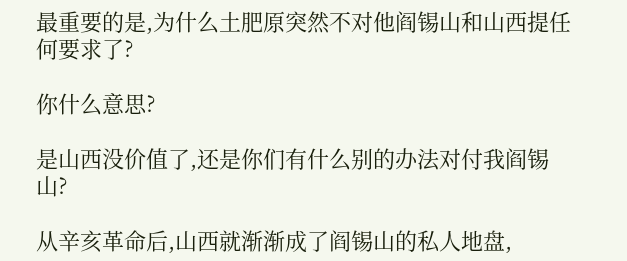最重要的是,为什么土肥原突然不对他阎锡山和山西提任何要求了?

你什么意思?

是山西没价值了,还是你们有什么别的办法对付我阎锡山?

从辛亥革命后,山西就渐渐成了阎锡山的私人地盘,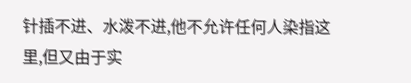针插不进、水泼不进,他不允许任何人染指这里,但又由于实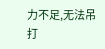力不足,无法吊打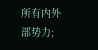所有内外部势力;